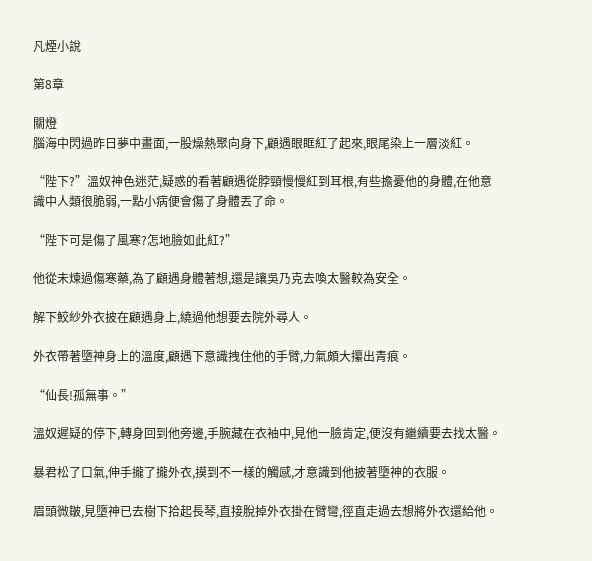凡煙小說

第8章

關燈
腦海中閃過昨日夢中畫面,一股燥熱聚向身下,顧遇眼眶紅了起來,眼尾染上一層淡紅。

“陛下?”溫奴神色迷茫,疑惑的看著顧遇從脖頸慢慢紅到耳根,有些擔憂他的身體,在他意識中人類很脆弱,一點小病便會傷了身體丟了命。

“陛下可是傷了風寒?怎地臉如此紅?”

他從未煉過傷寒藥,為了顧遇身體著想,還是讓吳乃克去喚太醫較為安全。

解下鮫紗外衣披在顧遇身上,繞過他想要去院外尋人。

外衣帶著墮神身上的溫度,顧遇下意識拽住他的手臂,力氣頗大攥出青痕。

“仙長!孤無事。”

溫奴遲疑的停下,轉身回到他旁邊,手腕藏在衣袖中,見他一臉肯定,便沒有繼續要去找太醫。

暴君松了口氣,伸手攏了攏外衣,摸到不一樣的觸感,才意識到他披著墮神的衣服。

眉頭微皺,見墮神已去樹下拾起長琴,直接脫掉外衣掛在臂彎,徑直走過去想將外衣還給他。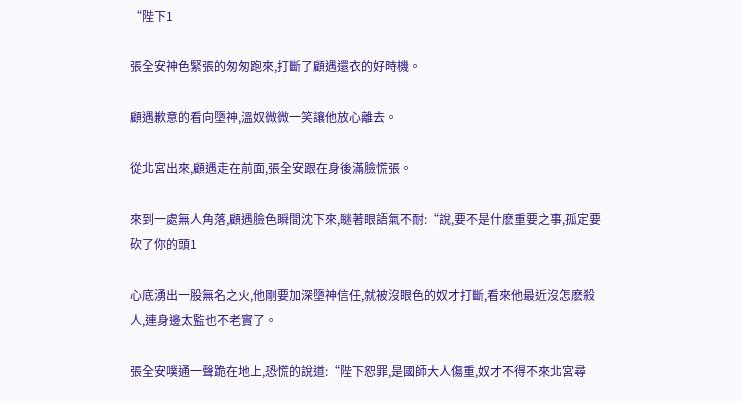“陛下1

張全安神色緊張的匆匆跑來,打斷了顧遇還衣的好時機。

顧遇歉意的看向墮神,溫奴微微一笑讓他放心離去。

從北宮出來,顧遇走在前面,張全安跟在身後滿臉慌張。

來到一處無人角落,顧遇臉色瞬間沈下來,瞇著眼語氣不耐:“說,要不是什麽重要之事,孤定要砍了你的頭1

心底湧出一股無名之火,他剛要加深墮神信任,就被沒眼色的奴才打斷,看來他最近沒怎麽殺人,連身邊太監也不老實了。

張全安噗通一聲跪在地上,恐慌的說道:“陛下恕罪,是國師大人傷重,奴才不得不來北宮尋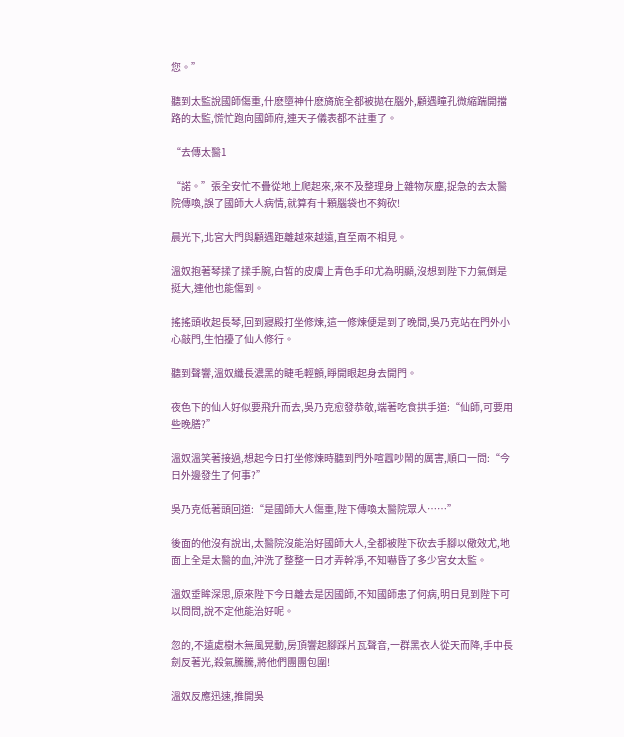您。”

聽到太監說國師傷重,什麽墮神什麽旖旎全都被拋在腦外,顧遇瞳孔微縮踹開擋路的太監,慌忙跑向國師府,連天子儀表都不註重了。

“去傳太醫1

“諾。”張全安忙不疊從地上爬起來,來不及整理身上雜物灰塵,捉急的去太醫院傳喚,誤了國師大人病情,就算有十顆腦袋也不夠砍!

晨光下,北宮大門與顧遇距離越來越遠,直至兩不相見。

溫奴抱著琴揉了揉手腕,白皙的皮膚上青色手印尤為明顯,沒想到陛下力氣倒是挺大,連他也能傷到。

搖搖頭收起長琴,回到寢殿打坐修煉,這一修煉便是到了晚間,吳乃克站在門外小心敲門,生怕擾了仙人修行。

聽到聲響,溫奴纖長濃黑的睫毛輕顫,睜開眼起身去開門。

夜色下的仙人好似要飛升而去,吳乃克愈發恭敬,端著吃食拱手道:“仙師,可要用些晚膳?”

溫奴溫笑著接過,想起今日打坐修煉時聽到門外喧囂吵鬧的厲害,順口一問:“今日外邊發生了何事?”

吳乃克低著頭回道:“是國師大人傷重,陛下傳喚太醫院眾人……”

後面的他沒有說出,太醫院沒能治好國師大人,全都被陛下砍去手腳以儆效尤,地面上全是太醫的血,沖洗了整整一日才弄幹凈,不知嚇昏了多少宮女太監。

溫奴垂眸深思,原來陛下今日離去是因國師,不知國師患了何病,明日見到陛下可以問問,說不定他能治好呢。

忽的,不遠處樹木無風晃動,房頂響起腳踩片瓦聲音,一群黑衣人從天而降,手中長劍反著光,殺氣騰騰,將他們團團包圍!

溫奴反應迅速,推開吳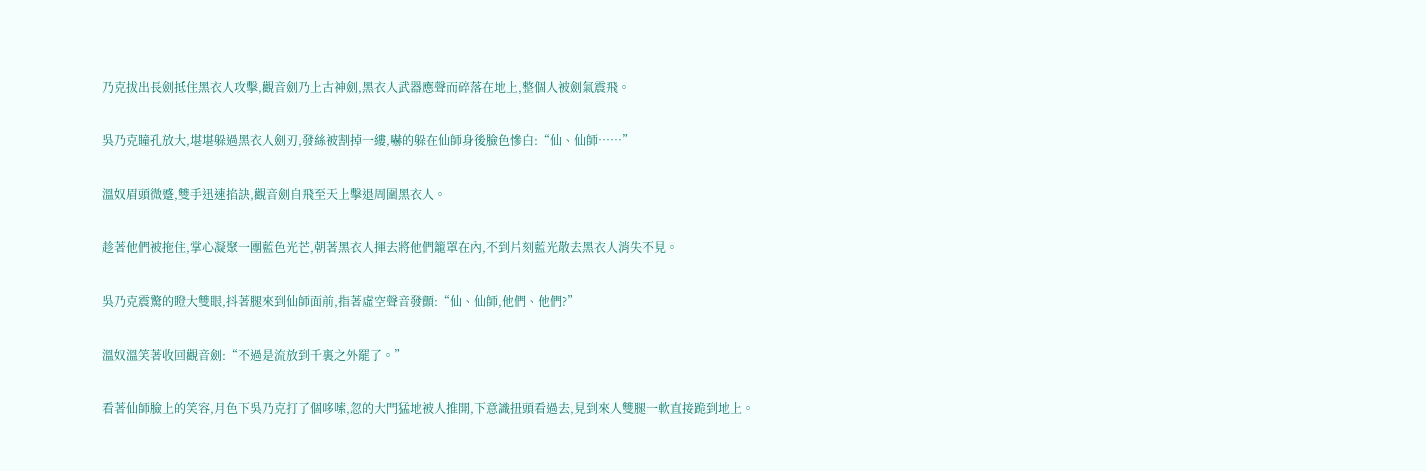乃克拔出長劍抵住黑衣人攻擊,觀音劍乃上古神劍,黑衣人武器應聲而碎落在地上,整個人被劍氣震飛。

吳乃克瞳孔放大,堪堪躲過黑衣人劍刃,發絲被割掉一縷,嚇的躲在仙師身後臉色慘白:“仙、仙師……”

溫奴眉頭微蹙,雙手迅速掐訣,觀音劍自飛至天上擊退周圍黑衣人。

趁著他們被拖住,掌心凝聚一團藍色光芒,朝著黑衣人揮去將他們籠罩在內,不到片刻藍光散去黑衣人消失不見。

吳乃克震驚的瞪大雙眼,抖著腿來到仙師面前,指著虛空聲音發顫:“仙、仙師,他們、他們?”

溫奴溫笑著收回觀音劍:“不過是流放到千裏之外罷了。”

看著仙師臉上的笑容,月色下吳乃克打了個哆嗦,忽的大門猛地被人推開,下意識扭頭看過去,見到來人雙腿一軟直接跪到地上。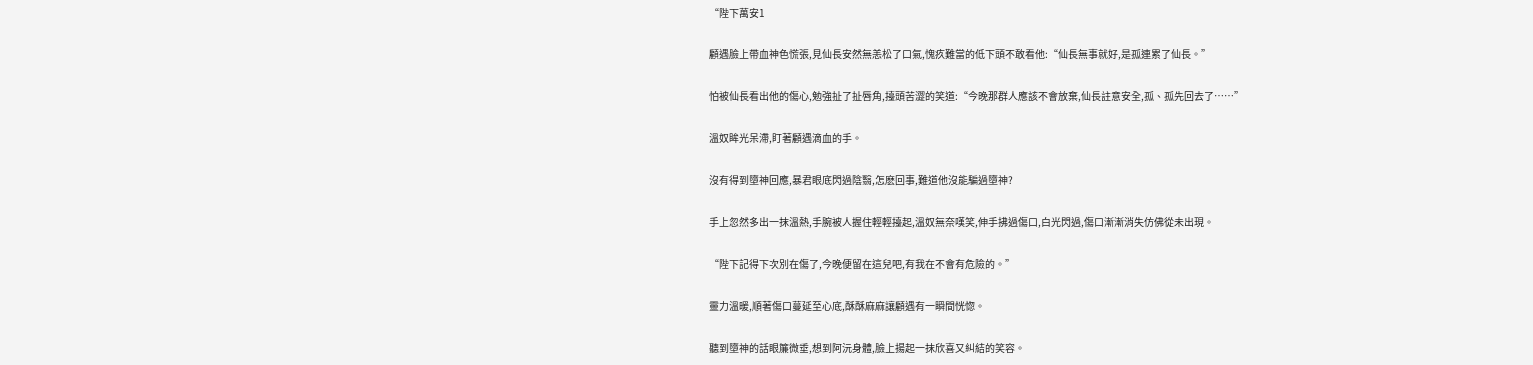“陛下萬安1

顧遇臉上帶血神色慌張,見仙長安然無恙松了口氣,愧疚難當的低下頭不敢看他:“仙長無事就好,是孤連累了仙長。”

怕被仙長看出他的傷心,勉強扯了扯唇角,擡頭苦澀的笑道:“今晚那群人應該不會放棄,仙長註意安全,孤、孤先回去了……”

溫奴眸光呆滯,盯著顧遇滴血的手。

沒有得到墮神回應,暴君眼底閃過陰翳,怎麽回事,難道他沒能騙過墮神?

手上忽然多出一抹溫熱,手腕被人握住輕輕擡起,溫奴無奈嘆笑,伸手拂過傷口,白光閃過,傷口漸漸消失仿佛從未出現。

“陛下記得下次別在傷了,今晚便留在這兒吧,有我在不會有危險的。”

靈力溫暖,順著傷口蔓延至心底,酥酥麻麻讓顧遇有一瞬間恍惚。

聽到墮神的話眼簾微垂,想到阿沅身體,臉上揚起一抹欣喜又糾結的笑容。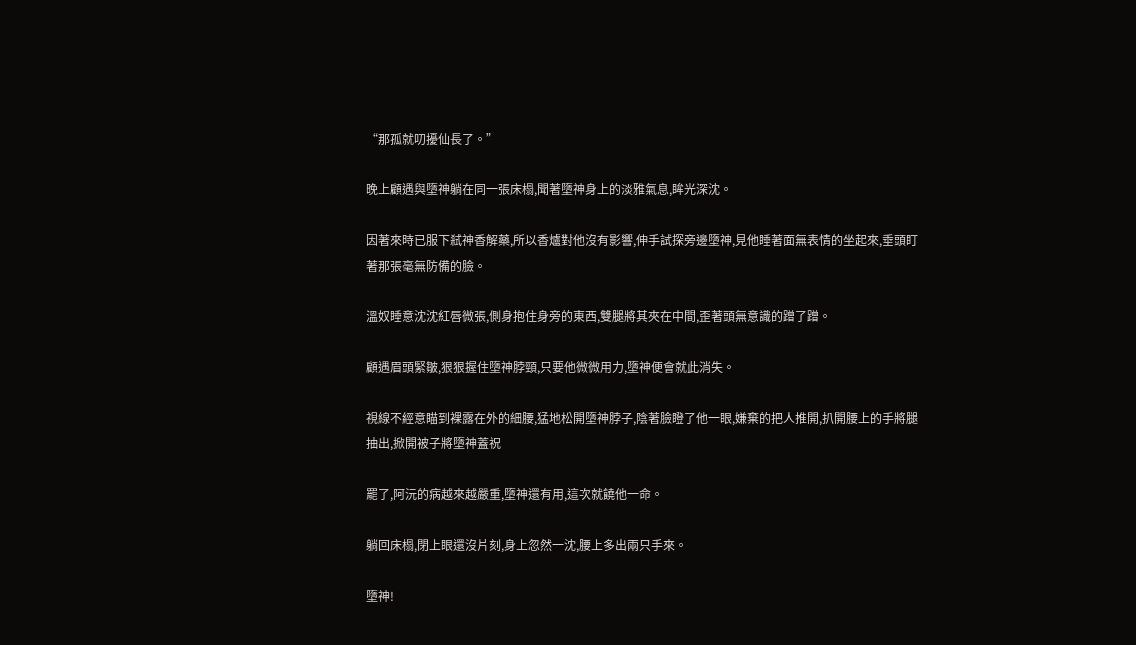“那孤就叨擾仙長了。”

晚上顧遇與墮神躺在同一張床榻,聞著墮神身上的淡雅氣息,眸光深沈。

因著來時已服下弒神香解藥,所以香爐對他沒有影響,伸手試探旁邊墮神,見他睡著面無表情的坐起來,垂頭盯著那張毫無防備的臉。

溫奴睡意沈沈紅唇微張,側身抱住身旁的東西,雙腿將其夾在中間,歪著頭無意識的蹭了蹭。

顧遇眉頭緊皺,狠狠握住墮神脖頸,只要他微微用力,墮神便會就此消失。

視線不經意瞄到裸露在外的細腰,猛地松開墮神脖子,陰著臉瞪了他一眼,嫌棄的把人推開,扒開腰上的手將腿抽出,掀開被子將墮神蓋祝

罷了,阿沅的病越來越嚴重,墮神還有用,這次就饒他一命。

躺回床榻,閉上眼還沒片刻,身上忽然一沈,腰上多出兩只手來。

墮神!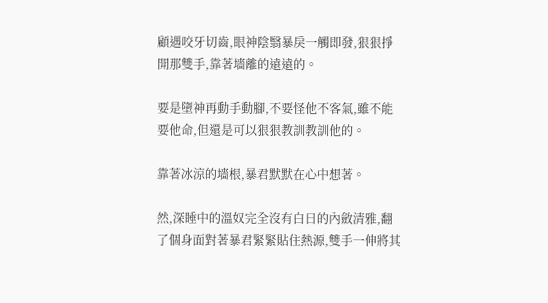顧遇咬牙切齒,眼神陰翳暴戾一觸即發,狠狠掙開那雙手,靠著墻離的遠遠的。

要是墮神再動手動腳,不要怪他不客氣,雖不能要他命,但還是可以狠狠教訓教訓他的。

靠著冰涼的墻根,暴君默默在心中想著。

然,深睡中的溫奴完全沒有白日的內斂清雅,翻了個身面對著暴君緊緊貼住熱源,雙手一伸將其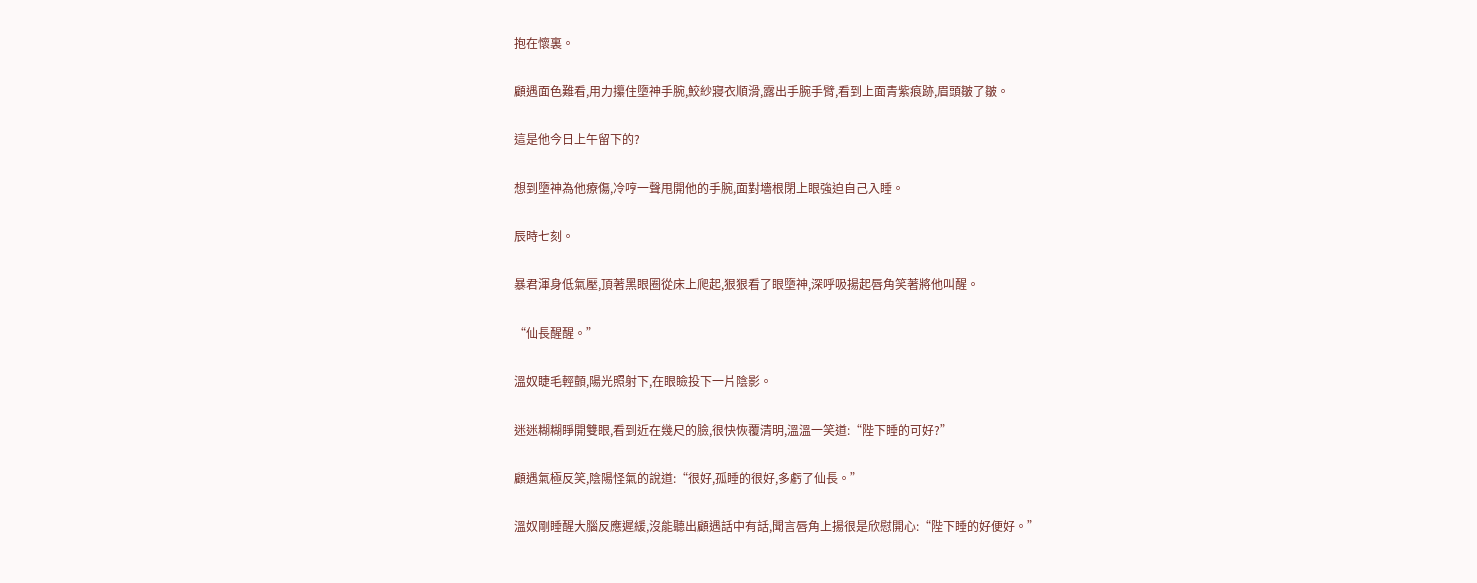抱在懷裏。

顧遇面色難看,用力攥住墮神手腕,鮫紗寢衣順滑,露出手腕手臂,看到上面青紫痕跡,眉頭皺了皺。

這是他今日上午留下的?

想到墮神為他療傷,冷哼一聲甩開他的手腕,面對墻根閉上眼強迫自己入睡。

辰時七刻。

暴君渾身低氣壓,頂著黑眼圈從床上爬起,狠狠看了眼墮神,深呼吸揚起唇角笑著將他叫醒。

“仙長醒醒。”

溫奴睫毛輕顫,陽光照射下,在眼瞼投下一片陰影。

迷迷糊糊睜開雙眼,看到近在幾尺的臉,很快恢覆清明,溫溫一笑道:“陛下睡的可好?”

顧遇氣極反笑,陰陽怪氣的說道:“很好,孤睡的很好,多虧了仙長。”

溫奴剛睡醒大腦反應遲緩,沒能聽出顧遇話中有話,聞言唇角上揚很是欣慰開心:“陛下睡的好便好。”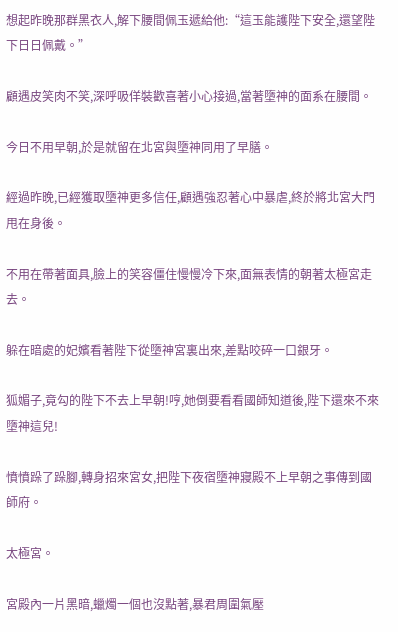想起昨晚那群黑衣人,解下腰間佩玉遞給他:“這玉能護陛下安全,還望陛下日日佩戴。”

顧遇皮笑肉不笑,深呼吸佯裝歡喜著小心接過,當著墮神的面系在腰間。

今日不用早朝,於是就留在北宮與墮神同用了早膳。

經過昨晚,已經獲取墮神更多信任,顧遇強忍著心中暴虐,終於將北宮大門甩在身後。

不用在帶著面具,臉上的笑容僵住慢慢冷下來,面無表情的朝著太極宮走去。

躲在暗處的妃嬪看著陛下從墮神宮裏出來,差點咬碎一口銀牙。

狐媚子,竟勾的陛下不去上早朝!哼,她倒要看看國師知道後,陛下還來不來墮神這兒!

憤憤跺了跺腳,轉身招來宮女,把陛下夜宿墮神寢殿不上早朝之事傳到國師府。

太極宮。

宮殿內一片黑暗,蠟燭一個也沒點著,暴君周圍氣壓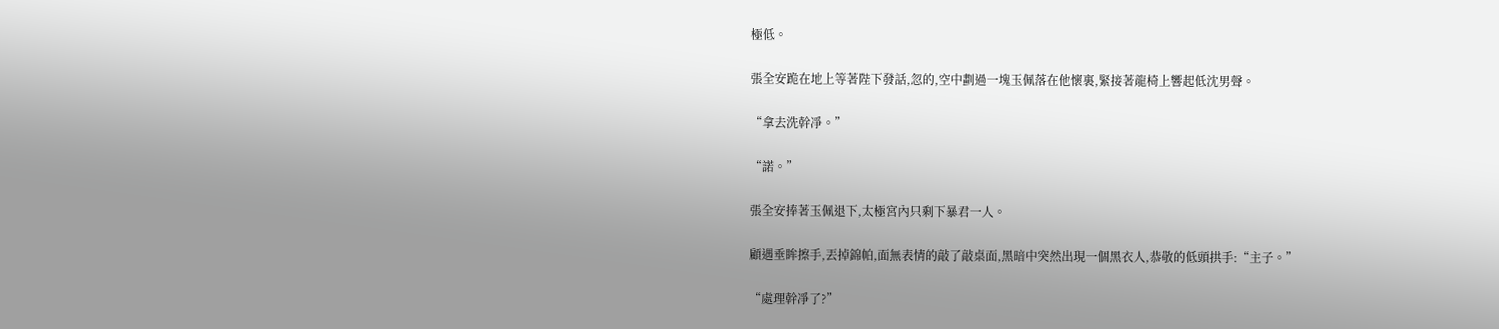極低。

張全安跪在地上等著陛下發話,忽的,空中劃過一塊玉佩落在他懷裏,緊接著龍椅上響起低沈男聲。

“拿去洗幹凈。”

“諾。”

張全安捧著玉佩退下,太極宮內只剩下暴君一人。

顧遇垂眸擦手,丟掉錦帕,面無表情的敲了敲桌面,黑暗中突然出現一個黑衣人,恭敬的低頭拱手:“主子。”

“處理幹凈了?”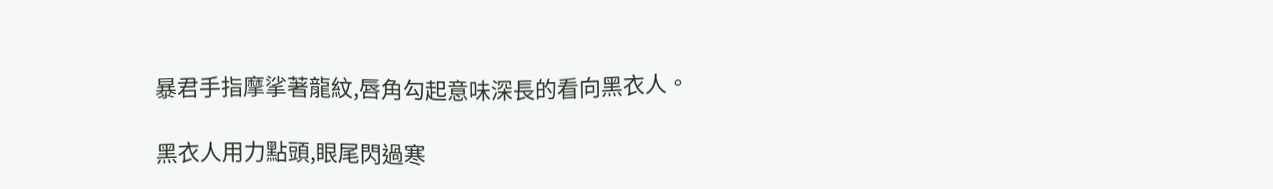暴君手指摩挲著龍紋,唇角勾起意味深長的看向黑衣人。

黑衣人用力點頭,眼尾閃過寒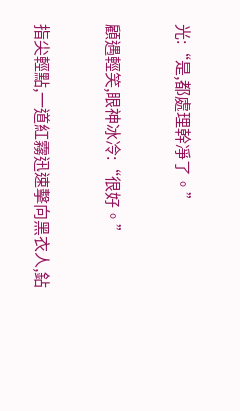光:“是,都處理幹凈了。”

顧遇輕笑,眼神冰冷:“很好。”

指尖輕點,一道紅霧迅速擊向黑衣人,鉆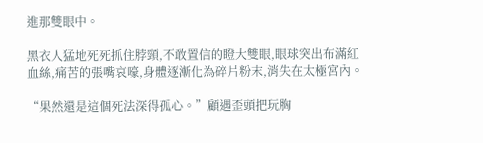進那雙眼中。

黑衣人猛地死死抓住脖頸,不敢置信的瞪大雙眼,眼球突出布滿紅血絲,痛苦的張嘴哀嚎,身體逐漸化為碎片粉末,消失在太極宮內。

“果然還是這個死法深得孤心。”顧遇歪頭把玩胸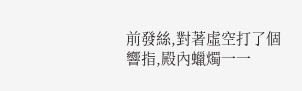前發絲,對著虛空打了個響指,殿內蠟燭一一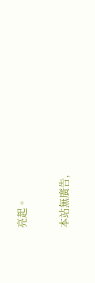亮起。

本站無廣告,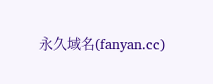永久域名(fanyan.cc)